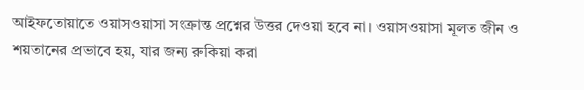আইফতোয়াতে ওয়াসওয়াসা সংক্রান্ত প্রশ্নের উত্তর দেওয়া হবে না। ওয়াসওয়াসা মূলত জীন ও শয়তানের প্রভাবে হয়, যার জন্য রুকিয়া করা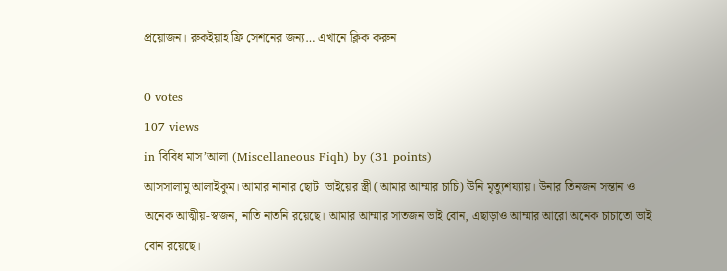প্রয়োজন। রুকইয়াহ ফ্রি সেশনের জন্য… এখানে ক্লিক করুন

0 votes
107 views
in বিবিধ মাস’আলা (Miscellaneous Fiqh) by (31 points)
আসসালামু আলাইকুম। আমার নানার ছোট  ভাইয়ের স্ত্রী (আমার আম্মার চাচি) উনি মৃত্যুশয্যায়। উনার তিনজন সন্তান ও অনেক আত্মীয়-স্বজন, নাতি নাতনি রয়েছে। আমার আম্মার সাতজন ভাই বোন, এছাড়াও আম্মার আরো অনেক চাচাতো ভাই বোন রয়েছে।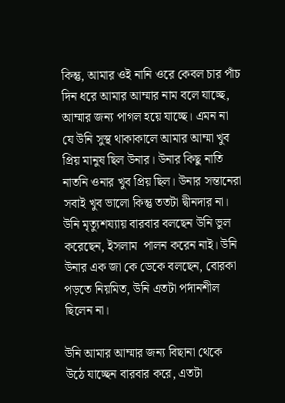কিন্তু, আমার ওই নানি ওরে কেবল চার পাঁচ দিন ধরে আমার আম্মার নাম বলে যাচ্ছে, আম্মার জন্য পাগল হয়ে যাচ্ছে। এমন না যে উনি সুস্থ থাকাকালে আমার আম্মা খুব প্রিয় মানুষ ছিল উনার। উনার কিছু নাতি নাতনি ওনার খুব প্রিয় ছিল। উনার সন্তানেরা সবাই খুব ভালো কিন্তু ততটা দ্বীনদার না। উনি মৃত্যুশয্যায় বারবার বলছেন উনি ভুল করেছেন, ইসলাম  পালন করেন নাই। উনি উনার এক জা কে ডেকে বলছেন, বোরকা পড়তে নিয়মিত, উনি এতটা পর্দানশীল ছিলেন না।

উনি আমার আম্মার জন্য বিছানা থেকে উঠে যাচ্ছেন বারবার করে, এতটা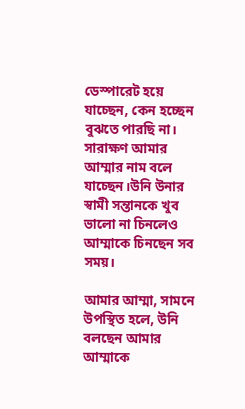ডেস্পারেট হয়ে যাচ্ছেন, কেন হচ্ছেন বুঝতে পারছি না। সারাক্ষণ আমার আম্মার নাম বলে যাচ্ছেন।উনি উনার স্বামী সন্তানকে খুব ভালো না চিনলেও  আম্মাকে চিনছেন সব সময়।

আমার আম্মা, সামনে উপস্থিত হলে, উনি বলছেন আমার আম্মাকে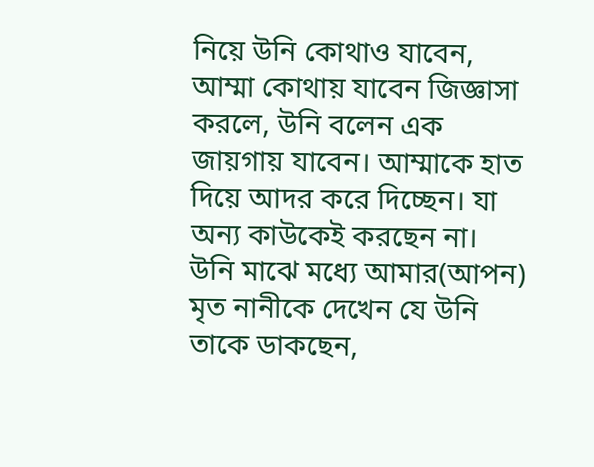নিয়ে উনি কোথাও যাবেন, আম্মা কোথায় যাবেন জিজ্ঞাসা করলে, উনি বলেন এক জায়গায় যাবেন। আম্মাকে হাত দিয়ে আদর করে দিচ্ছেন। যা অন্য কাউকেই করছেন না।   উনি মাঝে মধ্যে আমার(আপন)  মৃত নানীকে দেখেন যে উনি তাকে ডাকছেন,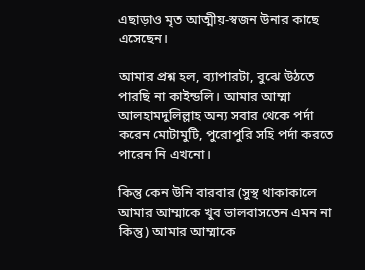এছাড়াও মৃত আত্মীয়-স্বজন উনার কাছে এসেছেন।

আমার প্রশ্ন হল, ব্যাপারটা, বুঝে উঠতে পারছি না কাইন্ডলি। আমার আম্মা আলহামদুলিল্লাহ অন্য সবার থেকে পর্দা করেন মোটামুটি, পুরোপুরি সহি পর্দা করতে পারেন নি এখনো।

কিন্তু কেন উনি বারবার (সুস্থ থাকাকালে আমার আম্মাকে খুব ভালবাসতেন এমন না কিন্তু) আমার আম্মাকে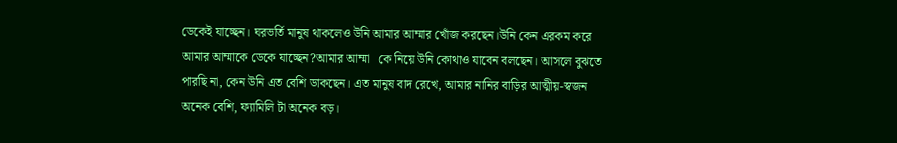ডেকেই যাচ্ছেন। ঘরভর্তি মানুষ থাকলেও উনি আমার আম্মার খোঁজ করছেন।উনি কেন এরকম করে আমার আম্মাকে ডেকে যাচ্ছেন?আমার আম্মা   কে নিয়ে উনি কোথাও যাবেন বলছেন। আসলে বুঝতে পারছি না, কেন উনি এত বেশি ডাকছেন। এত মানুষ বাদ রেখে, আমার নানির বাড়ির আত্মীয়-স্বজন অনেক বেশি, ফ্যামিলি টা অনেক বড়।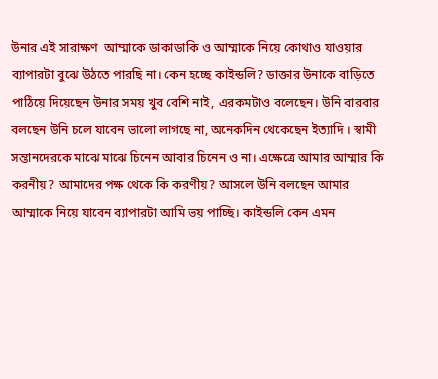উনার এই সারাক্ষণ  আম্মাকে ডাকাডাকি ও আম্মাকে নিয়ে কোথাও যাওয়ার ব্যাপারটা বুঝে উঠতে পারছি না। কেন হচ্ছে কাইন্ডলি? ডাক্তার উনাকে বাড়িতে পাঠিয়ে দিয়েছেন উনার সময় খুব বেশি নাই, এরকমটাও বলেছেন। উনি বারবার বলছেন উনি চলে যাবেন ভালো লাগছে না, অনেকদিন থেকেছেন ইত্যাদি । স্বামী সন্তানদেরকে মাঝে মাঝে চিনেন আবার চিনেন ও না। এক্ষেত্রে আমার আম্মার কি করনীয়? আমাদের পক্ষ থেকে কি করণীয়? আসলে উনি বলছেন আমার আম্মাকে নিয়ে যাবেন ব্যাপারটা আমি ভয় পাচ্ছি। কাইন্ডলি কেন এমন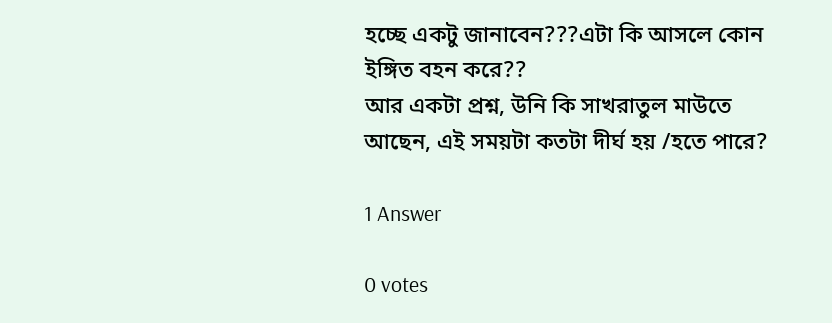হচ্ছে একটু জানাবেন???এটা কি আসলে কোন ইঙ্গিত বহন করে??
আর একটা প্রশ্ন, উনি কি সাখরাতুল মাউতে আছেন, এই সময়টা কতটা দীর্ঘ হয় /হতে পারে?

1 Answer

0 votes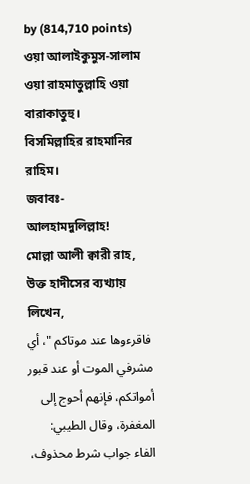by (814,710 points)
ওয়া আলাইকুমুস-সালাম ওয়া রাহমাতুল্লাহি ওয়া বারাকাতুহু।
বিসমিল্লাহির রাহমানির রাহিম।
জবাবঃ-
আলহামদুলিল্লাহ!
মোল্লা আলী ক্বারী রাহ, উক্ত হাদীসের ব্যখ্যায় লিখেন,
 فاقرءوها عند موتاكم "، أي مشرفي الموت أو عند قبور أمواتكم، فإنهم أحوج إلى المغفرة، وقال الطيبي: الفاء جواب شرط محذوف،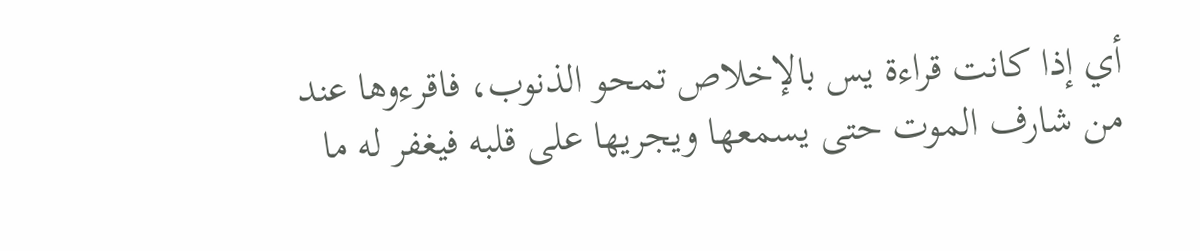أي إذا كانت قراءة يس بالإخلاص تمحو الذنوب، فاقرءوها عند من شارف الموت حتى يسمعها ويجريها على قلبه فيغفر له ما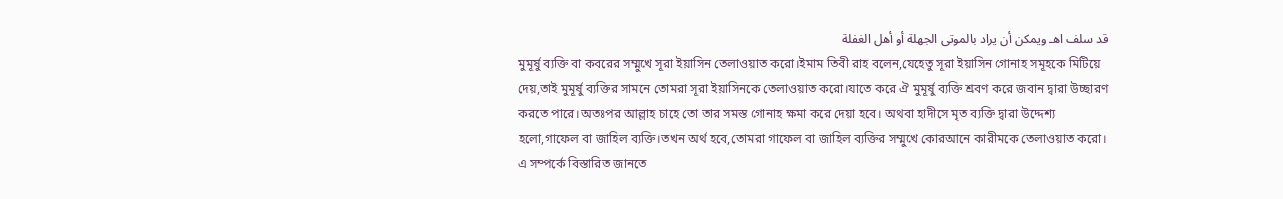قد سلف اهـ ويمكن أن يراد بالموتى الجهلة أو أهل الغفلة
মুমূর্ষু ব্যক্তি বা কবরের সম্মুখে সূরা ইয়াসিন তেলাওয়াত করো।ইমাম তিবী রাহ বলেন,যেহেতু সূরা ইয়াসিন গোনাহ সমূহকে মিটিয়ে দেয়,তাই মুমূর্ষু ব্যক্তির সামনে তোমরা সূরা ইয়াসিনকে তেলাওয়াত করো।যাতে করে ঐ মুমূর্ষু ব্যক্তি শ্রবণ করে জবান দ্বারা উচ্ছারণ করতে পারে।অতঃপর আল্লাহ চাহে তো তার সমস্ত গোনাহ ক্ষমা করে দেয়া হবে। অথবা হাদীসে মৃত ব্যক্তি দ্বারা উদ্দেশ্য হলো,গাফেল বা জাহিল ব্যক্তি।তখন অর্থ হবে,তোমরা গাফেল বা জাহিল ব্যক্তির সম্মুখে কোরআনে কারীমকে তেলাওয়াত করো।
এ সম্পর্কে বিস্তারিত জানতে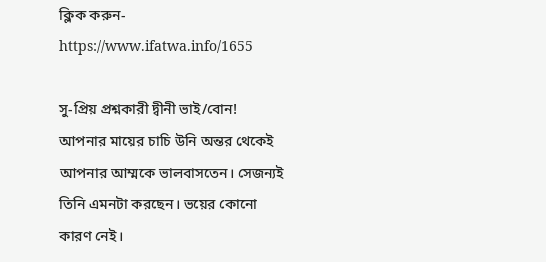ক্লিক করুন- https://www.ifatwa.info/1655

সু-প্রিয় প্রশ্নকারী দ্বীনী ভাই/বোন!
আপনার মায়ের চাচি উনি অন্তর থেকেই আপনার আম্মকে ভালবাসতেন। সেজন্যই তিনি এমনটা করছেন। ভয়ের কোনো কারণ নেই।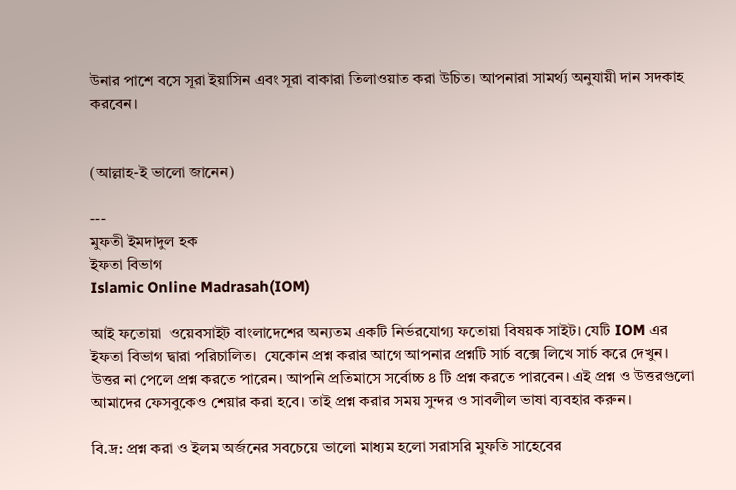উনার পাশে বসে সূরা ইয়াসিন এবং সূরা বাকারা তিলাওয়াত করা উচিত। আপনারা সামর্থ্য অনুযায়ী দান সদকাহ করবেন।


(আল্লাহ-ই ভালো জানেন)

---
মুফতী ইমদাদুল হক
ইফতা বিভাগ
Islamic Online Madrasah(IOM)

আই ফতোয়া  ওয়েবসাইট বাংলাদেশের অন্যতম একটি নির্ভরযোগ্য ফতোয়া বিষয়ক সাইট। যেটি IOM এর ইফতা বিভাগ দ্বারা পরিচালিত।  যেকোন প্রশ্ন করার আগে আপনার প্রশ্নটি সার্চ বক্সে লিখে সার্চ করে দেখুন। উত্তর না পেলে প্রশ্ন করতে পারেন। আপনি প্রতিমাসে সর্বোচ্চ ৪ টি প্রশ্ন করতে পারবেন। এই প্রশ্ন ও উত্তরগুলো আমাদের ফেসবুকেও শেয়ার করা হবে। তাই প্রশ্ন করার সময় সুন্দর ও সাবলীল ভাষা ব্যবহার করুন।

বি.দ্র: প্রশ্ন করা ও ইলম অর্জনের সবচেয়ে ভালো মাধ্যম হলো সরাসরি মুফতি সাহেবের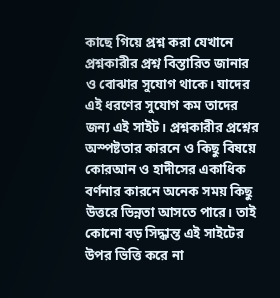কাছে গিয়ে প্রশ্ন করা যেখানে প্রশ্নকারীর প্রশ্ন বিস্তারিত জানার ও বোঝার সুযোগ থাকে। যাদের এই ধরণের সুযোগ কম তাদের জন্য এই সাইট। প্রশ্নকারীর প্রশ্নের অস্পষ্টতার কারনে ও কিছু বিষয়ে কোরআন ও হাদীসের একাধিক বর্ণনার কারনে অনেক সময় কিছু উত্তরে ভিন্নতা আসতে পারে। তাই কোনো বড় সিদ্ধান্ত এই সাইটের উপর ভিত্তি করে না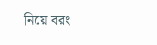নিয়ে বরং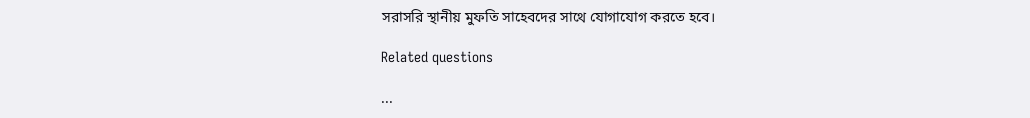সরাসরি স্থানীয় মুফতি সাহেবদের সাথে যোগাযোগ করতে হবে।

Related questions

...